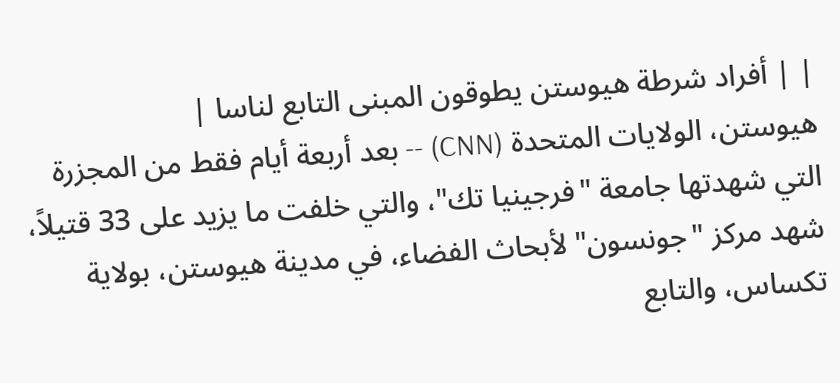| | أفراد شرطة هيوستن يطوقون المبنى التابع لناسا |
هيوستن، الولايات المتحدة (CNN) -- بعد أربعة أيام فقط من المجزرة التي شهدتها جامعة "فرجينيا تك"، والتي خلفت ما يزيد على 33 قتيلاً، شهد مركز "جونسون" لأبحاث الفضاء، في مدينة هيوستن، بولاية تكساس، والتابع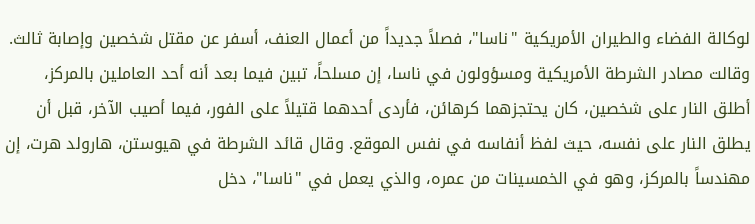لوكالة الفضاء والطيران الأمريكية "ناسا"، فصلاً جديداً من أعمال العنف، أسفر عن مقتل شخصين وإصابة ثالث. وقالت مصادر الشرطة الأمريكية ومسؤولون في ناسا، إن مسلحاً، تبين فيما بعد أنه أحد العاملين بالمركز، أطلق النار على شخصين، كان يحتجزهما كرهائن، فأردى أحدهما قتيلاً على الفور، فيما أصيب الآخر، قبل أن يطلق النار على نفسه، حيث لفظ أنفاسه في نفس الموقع. وقال قائد الشرطة في هيوستن، هارولد هرت، إن مهندساً بالمركز، وهو في الخمسينات من عمره، والذي يعمل في "ناسا"، دخل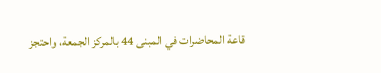قاعة المحاضرات في المبنى 44 بالمركز الجمعة، واحتجز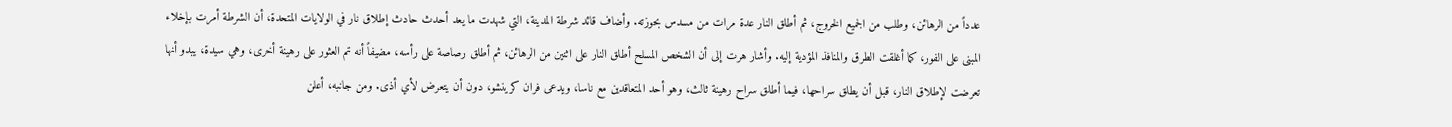عدداً من الرهائن، وطلب من الجميع الخروج، ثم أطلق النار عدة مرات من مسدس بحوزته. وأضاف قائد شرطة المدينة، التي شهدت ما يعد أحدث حادث إطلاق نار في الولايات المتحدة، أن الشرطة أمرت بإخلاء المبنى على الفور، كما أغلقت الطرق والمنافذ المؤدية إليه. وأشار هرت إلى أن الشخص المسلح أطلق النار على اثنين من الرهائن، ثم أطلق رصاصة على رأسه، مضيفاً أنه تم العثور على رهينة أخرى، وهي سيدة، يبدو أنها تعرضت لإطلاق النار، قبل أن يطلق سراحها، فيما أطلق سراح رهينة ثالث، وهو أحد المتعاقدين مع ناسا، ويدعى فران كرينشو، دون أن يتعرض لأي أذى. ومن جانبه، أعلن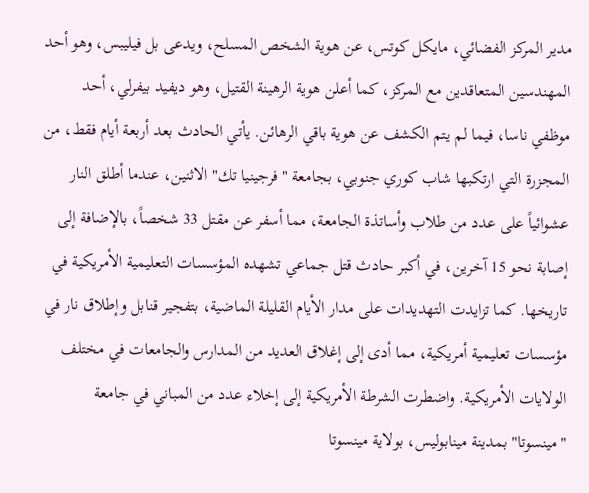مدير المركز الفضائي، مايكل كوتس، عن هوية الشخص المسلح، ويدعى بل فيليبس، وهو أحد المهندسين المتعاقدين مع المركز، كما أعلن هوية الرهينة القتيل، وهو ديفيد بيفرلي، أحد موظفي ناسا، فيما لم يتم الكشف عن هوية باقي الرهائن. يأتي الحادث بعد أربعة أيام فقط، من المجزرة التي ارتكبها شاب كوري جنوبي، بجامعة "فرجينيا تك" الاثنين، عندما أطلق النار عشوائياً على عدد من طلاب وأساتذة الجامعة، مما أسفر عن مقتل 33 شخصاً، بالإضافة إلى إصابة نحو 15 آخرين، في أكبر حادث قتل جماعي تشهده المؤسسات التعليمية الأمريكية في تاريخها. كما تزايدت التهديدات على مدار الأيام القليلة الماضية، بتفجير قنابل وإطلاق نار في مؤسسات تعليمية أمريكية، مما أدى إلى إغلاق العديد من المدارس والجامعات في مختلف الولايات الأمريكية. واضطرت الشرطة الأمريكية إلى إخلاء عدد من المباني في جامعة "مينسوتا" بمدينة مينابوليس، بولاية مينسوتا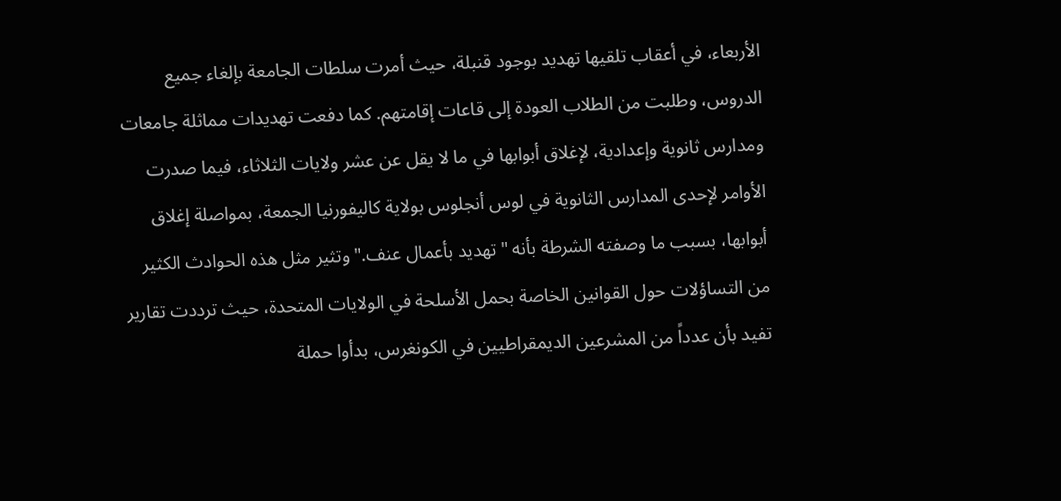الأربعاء، في أعقاب تلقيها تهديد بوجود قنبلة، حيث أمرت سلطات الجامعة بإلغاء جميع الدروس، وطلبت من الطلاب العودة إلى قاعات إقامتهم. كما دفعت تهديدات مماثلة جامعات ومدارس ثانوية وإعدادية، لإغلاق أبوابها في ما لا يقل عن عشر ولايات الثلاثاء، فيما صدرت الأوامر لإحدى المدارس الثانوية في لوس أنجلوس بولاية كاليفورنيا الجمعة، بمواصلة إغلاق أبوابها، بسبب ما وصفته الشرطة بأنه "تهديد بأعمال عنف." وتثير مثل هذه الحوادث الكثير من التساؤلات حول القوانين الخاصة بحمل الأسلحة في الولايات المتحدة، حيث ترددت تقارير تفيد بأن عدداً من المشرعين الديمقراطيين في الكونغرس، بدأوا حملة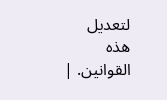لتعديل هذه القوانين. |